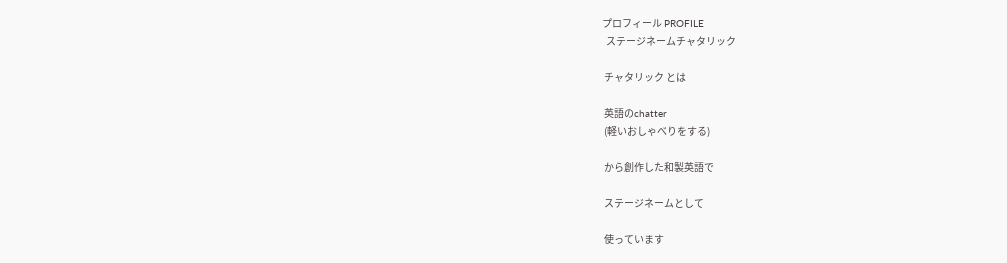プロフィール PROFILE
  ステージネームチャタリック

 チャタリック とは

 英語のchatter
 (軽いおしゃべりをする)

 から創作した和製英語で

 ステージネームとして

 使っています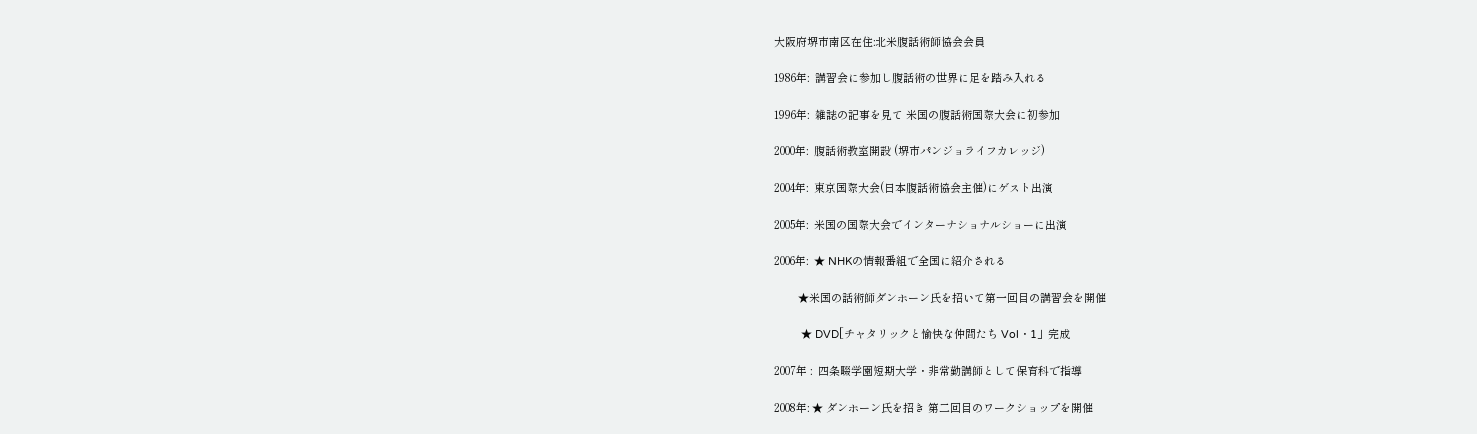大阪府堺市南区在住:北米腹話術師協会会員

1986年:  講習会に参加し腹話術の世界に足を踏み入れる

1996年:  雑誌の記事を見て 米国の腹話術国際大会に初参加

2000年:  腹話術教室開設 (堺市パンジョライフカレッジ)

2004年:  東京国際大会(日本腹話術協会主催)にゲスト出演

2005年:  米国の国際大会でインターナショナルショーに出演

2006年:  ★ NHKの情報番組で全国に紹介される

        ★米国の話術師ダンホーン氏を招いて第一回目の講習会を開催

         ★ DVD[チャタリックと愉快な仲間たち Vol・1」完成

2007年 :  四条畷学園短期大学・非常勤講師として保育科で指導

2008年: ★ ダンホーン氏を招き 第二回目のワークショップを開催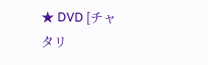★ DVD [チャタリ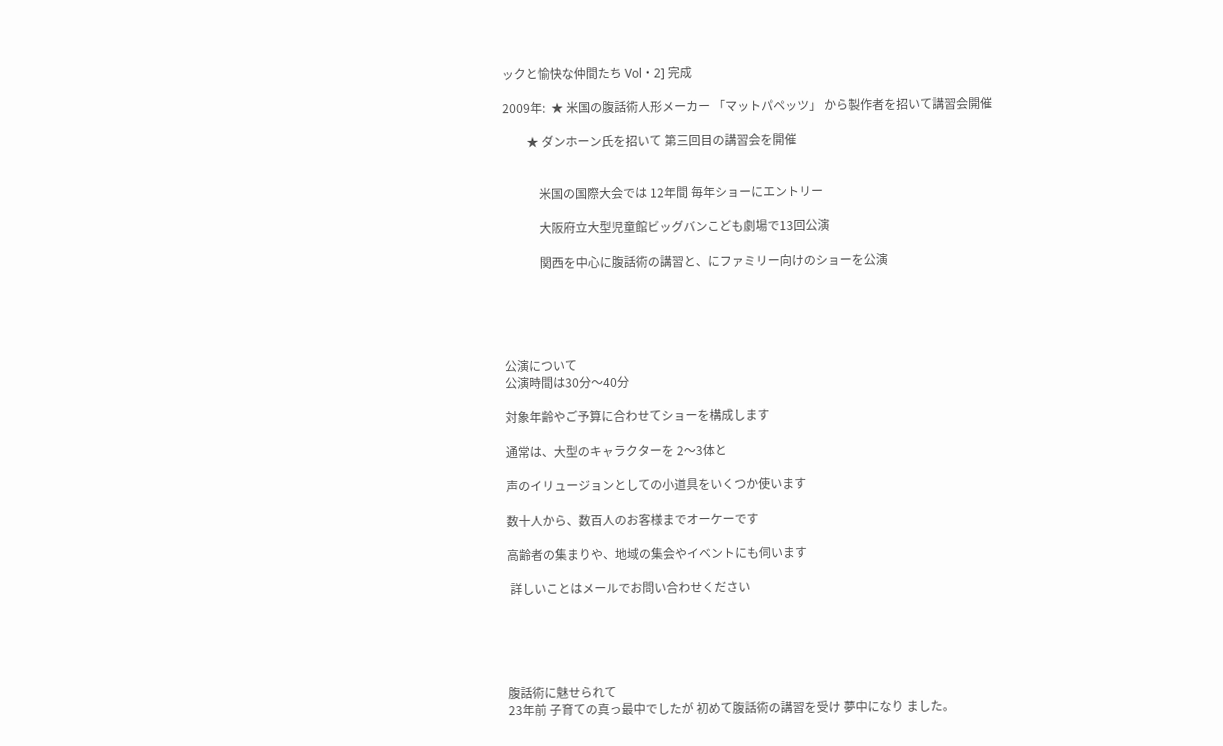ックと愉快な仲間たち Vol・2] 完成

2009年:  ★ 米国の腹話術人形メーカー 「マットパペッツ」 から製作者を招いて講習会開催

        ★ ダンホーン氏を招いて 第三回目の講習会を開催


            米国の国際大会では 12年間 毎年ショーにエントリー

            大阪府立大型児童館ビッグバンこども劇場で13回公演

            関西を中心に腹話術の講習と、にファミリー向けのショーを公演





公演について
公演時間は30分〜40分

対象年齢やご予算に合わせてショーを構成します

通常は、大型のキャラクターを 2〜3体と

声のイリュージョンとしての小道具をいくつか使います

数十人から、数百人のお客様までオーケーです

高齢者の集まりや、地域の集会やイベントにも伺います

 詳しいことはメールでお問い合わせください





腹話術に魅せられて
23年前 子育ての真っ最中でしたが 初めて腹話術の講習を受け 夢中になり ました。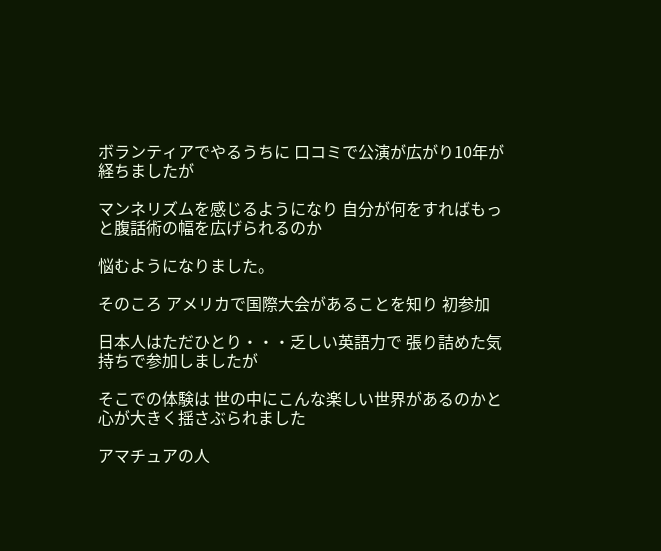ボランティアでやるうちに 口コミで公演が広がり10年が経ちましたが

マンネリズムを感じるようになり 自分が何をすればもっと腹話術の幅を広げられるのか

悩むようになりました。

そのころ アメリカで国際大会があることを知り 初参加

日本人はただひとり・・・乏しい英語力で 張り詰めた気持ちで参加しましたが

そこでの体験は 世の中にこんな楽しい世界があるのかと心が大きく揺さぶられました

アマチュアの人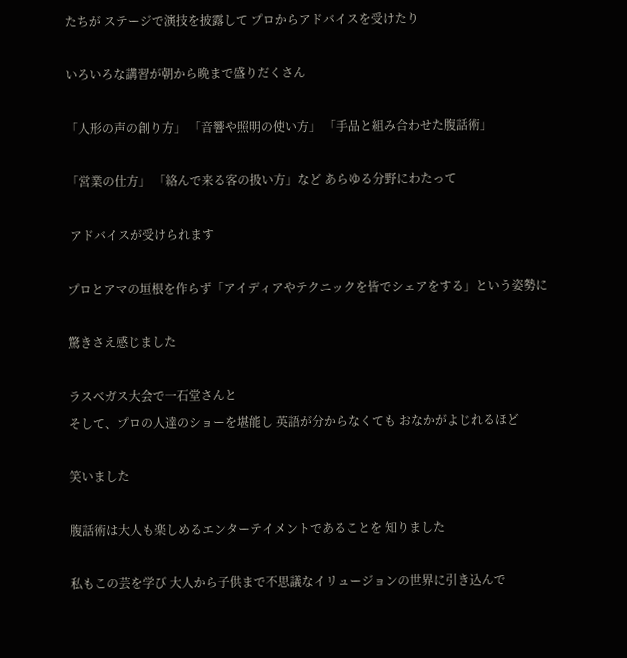たちが ステージで演技を披露して プロからアドバイスを受けたり

いろいろな講習が朝から晩まで盛りだくさん

「人形の声の創り方」 「音響や照明の使い方」 「手品と組み合わせた腹話術」

「営業の仕方」 「絡んで来る客の扱い方」など あらゆる分野にわたって

 アドバイスが受けられます

プロとアマの垣根を作らず「アイディアやテクニックを皆でシェアをする」という姿勢に

驚きさえ感じました

ラスベガス大会で一石堂さんと
そして、プロの人達のショーを堪能し 英語が分からなくても おなかがよじれるほど

笑いました

腹話術は大人も楽しめるエンターテイメントであることを 知りました

私もこの芸を学び 大人から子供まで不思議なイリュージョンの世界に引き込んで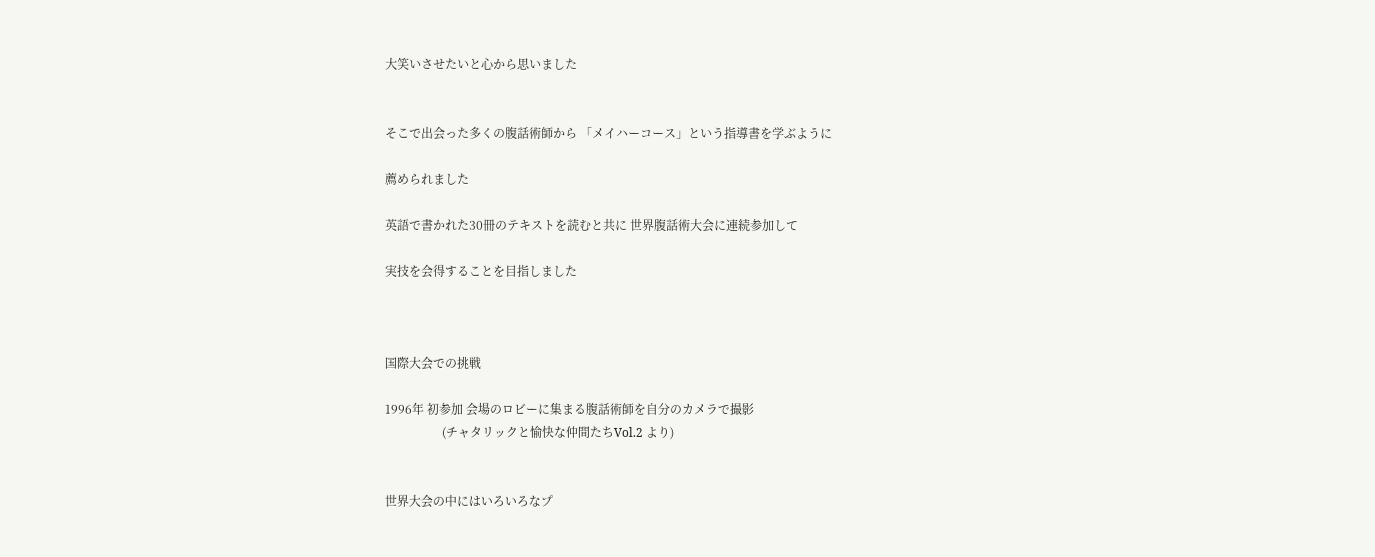大笑いさせたいと心から思いました


そこで出会った多くの腹話術師から 「メイハーコース」という指導書を学ぶように

薦められました

英語で書かれた30冊のテキストを読むと共に 世界腹話術大会に連続参加して

実技を会得することを目指しました



国際大会での挑戦

1996年 初参加 会場のロビーに集まる腹話術師を自分のカメラで撮影
                   (チャタリックと愉快な仲間たちVol.2 より)


世界大会の中にはいろいろなプ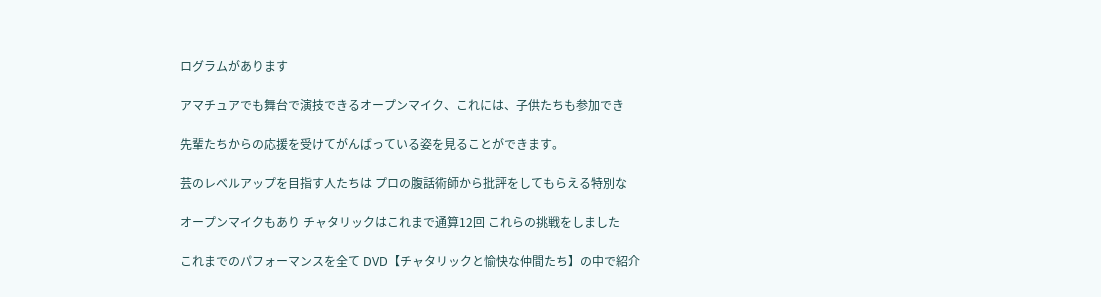ログラムがあります

アマチュアでも舞台で演技できるオープンマイク、これには、子供たちも参加でき

先輩たちからの応援を受けてがんばっている姿を見ることができます。

芸のレベルアップを目指す人たちは プロの腹話術師から批評をしてもらえる特別な

オープンマイクもあり チャタリックはこれまで通算12回 これらの挑戦をしました

これまでのパフォーマンスを全て DVD【チャタリックと愉快な仲間たち】の中で紹介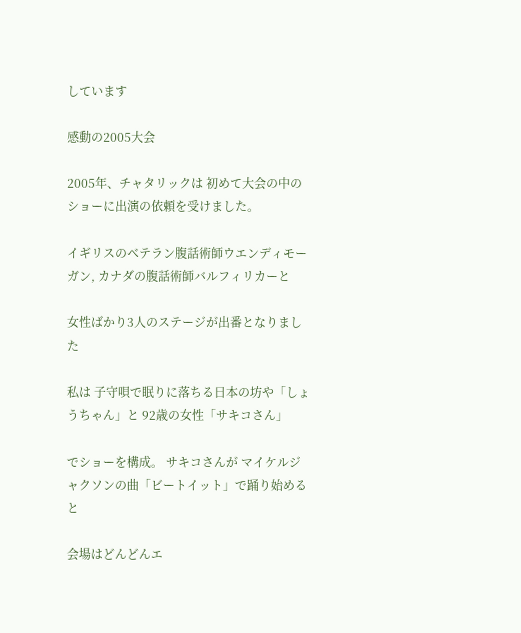しています

感動の2005大会

2005年、チャタリックは 初めて大会の中のショーに出演の依頼を受けました。

イギリスのベテラン腹話術師ウエンディモーガン, カナダの腹話術師バルフィリカーと

女性ばかり3人のステージが出番となりました

私は 子守唄で眠りに落ちる日本の坊や「しょうちゃん」と 92歳の女性「サキコさん」

でショーを構成。 サキコさんが マイケルジャクソンの曲「ビートイット」で踊り始めると

会場はどんどんエ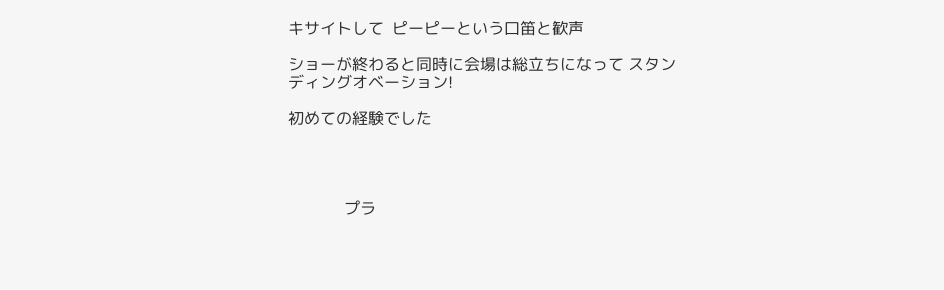キサイトして  ピーピーという口笛と歓声

ショーが終わると同時に会場は総立ちになって スタンディングオベーション!

初めての経験でした




              プラ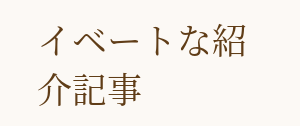イベートな紹介記事